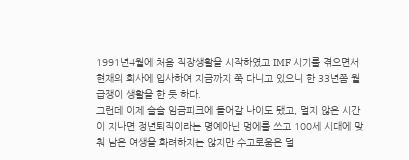1991년4월에 처음 직장생활을 시작하였고 IMF 시기를 겪으면서 현재의 회사에 입사하여 지금까지 쭉 다니고 있으니 한 33년쯤 월급쟁이 생활을 한 듯 하다.
그런데 이제 슬슬 임금피크에 들어갈 나이도 됐고, 멀지 않은 시간이 지나면 정년퇴직이라는 명예아닌 멍에를 쓰고 100세 시대에 맞춰 남은 여생을 화려하지는 않지만 수고로움은 덜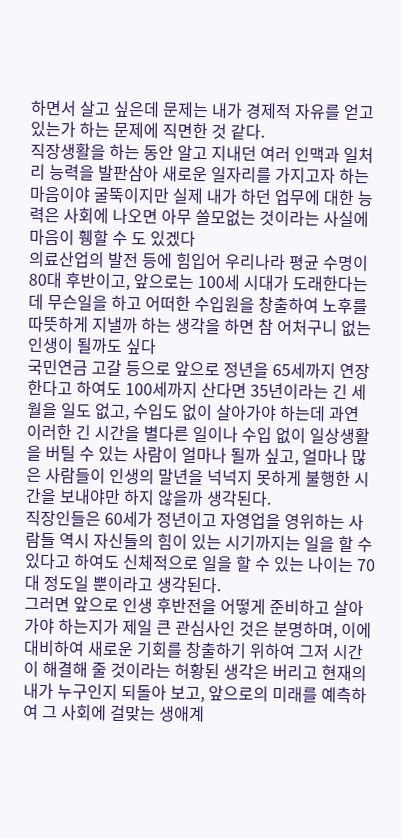하면서 살고 싶은데 문제는 내가 경제적 자유를 얻고 있는가 하는 문제에 직면한 것 같다.
직장생활을 하는 동안 알고 지내던 여러 인맥과 일처리 능력을 발판삼아 새로운 일자리를 가지고자 하는 마음이야 굴뚝이지만 실제 내가 하던 업무에 대한 능력은 사회에 나오면 아무 쓸모없는 것이라는 사실에 마음이 휑할 수 도 있겠다
의료산업의 발전 등에 힘입어 우리나라 평균 수명이 80대 후반이고, 앞으로는 100세 시대가 도래한다는데 무슨일을 하고 어떠한 수입원을 창출하여 노후를 따뜻하게 지낼까 하는 생각을 하면 참 어처구니 없는 인생이 될까도 싶다
국민연금 고갈 등으로 앞으로 정년을 65세까지 연장한다고 하여도 100세까지 산다면 35년이라는 긴 세월을 일도 없고, 수입도 없이 살아가야 하는데 과연 이러한 긴 시간을 별다른 일이나 수입 없이 일상생활을 버틸 수 있는 사람이 얼마나 될까 싶고, 얼마나 많은 사람들이 인생의 말년을 넉넉지 못하게 불행한 시간을 보내야만 하지 않을까 생각된다.
직장인들은 60세가 정년이고 자영업을 영위하는 사람들 역시 자신들의 힘이 있는 시기까지는 일을 할 수 있다고 하여도 신체적으로 일을 할 수 있는 나이는 70대 정도일 뿐이라고 생각된다.
그러면 앞으로 인생 후반전을 어떻게 준비하고 살아가야 하는지가 제일 큰 관심사인 것은 분명하며, 이에 대비하여 새로운 기회를 창출하기 위하여 그저 시간이 해결해 줄 것이라는 허황된 생각은 버리고 현재의 내가 누구인지 되돌아 보고, 앞으로의 미래를 예측하여 그 사회에 걸맞는 생애계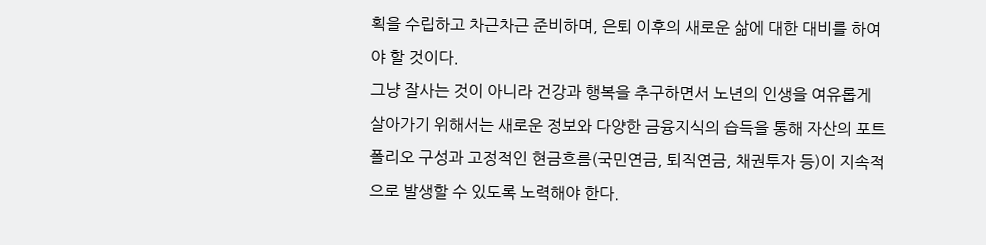획을 수립하고 차근차근 준비하며, 은퇴 이후의 새로운 삶에 대한 대비를 하여야 할 것이다.
그냥 잘사는 것이 아니라 건강과 행복을 추구하면서 노년의 인생을 여유롭게 살아가기 위해서는 새로운 정보와 다양한 금융지식의 습득을 통해 자산의 포트폴리오 구성과 고정적인 현금흐름(국민연금, 퇴직연금, 채권투자 등)이 지속적으로 발생할 수 있도록 노력해야 한다.